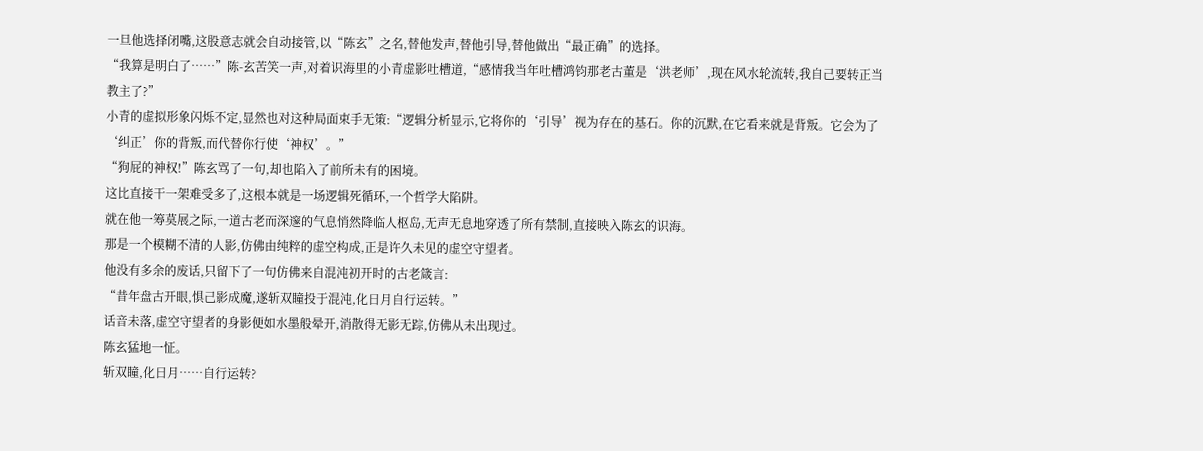一旦他选择闭嘴,这股意志就会自动接管,以“陈玄”之名,替他发声,替他引导,替他做出“最正确”的选择。
“我算是明白了……”陈-玄苦笑一声,对着识海里的小青虚影吐槽道,“感情我当年吐槽鸿钧那老古董是‘洪老师’,现在风水轮流转,我自己要转正当教主了?”
小青的虚拟形象闪烁不定,显然也对这种局面束手无策:“逻辑分析显示,它将你的‘引导’视为存在的基石。你的沉默,在它看来就是背叛。它会为了‘纠正’你的背叛,而代替你行使‘神权’。”
“狗屁的神权!”陈玄骂了一句,却也陷入了前所未有的困境。
这比直接干一架难受多了,这根本就是一场逻辑死循环,一个哲学大陷阱。
就在他一筹莫展之际,一道古老而深邃的气息悄然降临人枢岛,无声无息地穿透了所有禁制,直接映入陈玄的识海。
那是一个模糊不清的人影,仿佛由纯粹的虚空构成,正是许久未见的虚空守望者。
他没有多余的废话,只留下了一句仿佛来自混沌初开时的古老箴言:
“昔年盘古开眼,惧己影成魔,遂斩双瞳投于混沌,化日月自行运转。”
话音未落,虚空守望者的身影便如水墨般晕开,消散得无影无踪,仿佛从未出现过。
陈玄猛地一怔。
斩双瞳,化日月……自行运转?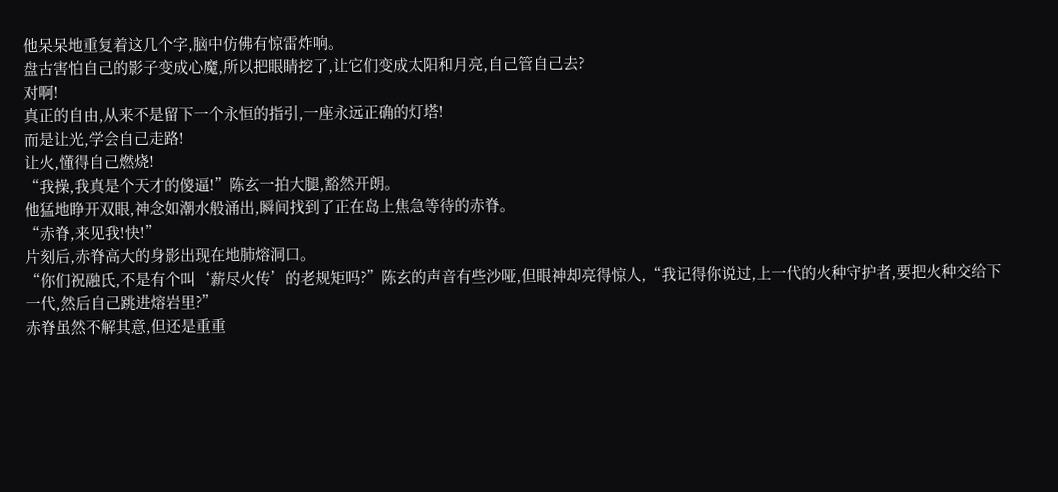他呆呆地重复着这几个字,脑中仿佛有惊雷炸响。
盘古害怕自己的影子变成心魔,所以把眼睛挖了,让它们变成太阳和月亮,自己管自己去?
对啊!
真正的自由,从来不是留下一个永恒的指引,一座永远正确的灯塔!
而是让光,学会自己走路!
让火,懂得自己燃烧!
“我操,我真是个天才的傻逼!”陈玄一拍大腿,豁然开朗。
他猛地睁开双眼,神念如潮水般涌出,瞬间找到了正在岛上焦急等待的赤脊。
“赤脊,来见我!快!”
片刻后,赤脊高大的身影出现在地肺熔洞口。
“你们祝融氏,不是有个叫‘薪尽火传’的老规矩吗?”陈玄的声音有些沙哑,但眼神却亮得惊人,“我记得你说过,上一代的火种守护者,要把火种交给下一代,然后自己跳进熔岩里?”
赤脊虽然不解其意,但还是重重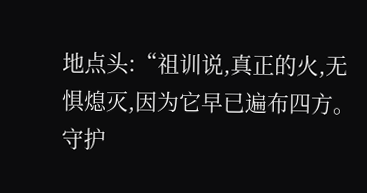地点头:“祖训说,真正的火,无惧熄灭,因为它早已遍布四方。守护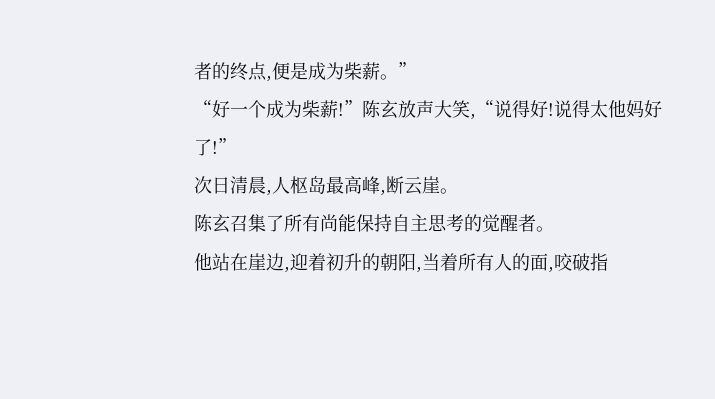者的终点,便是成为柴薪。”
“好一个成为柴薪!”陈玄放声大笑,“说得好!说得太他妈好了!”
次日清晨,人枢岛最高峰,断云崖。
陈玄召集了所有尚能保持自主思考的觉醒者。
他站在崖边,迎着初升的朝阳,当着所有人的面,咬破指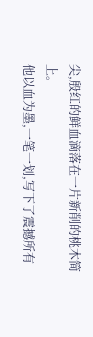尖,殷红的鲜血滴落在一片新削的桃木简上。
他以血为墨,一笔一划,写下了震撼所有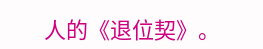人的《退位契》。